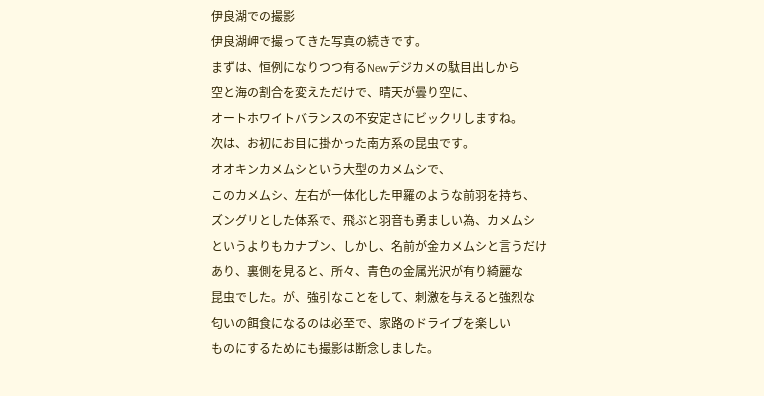伊良湖での撮影
伊良湖岬で撮ってきた写真の続きです。
まずは、恒例になりつつ有るNewデジカメの駄目出しから
空と海の割合を変えただけで、晴天が曇り空に、
オートホワイトバランスの不安定さにビックリしますね。
次は、お初にお目に掛かった南方系の昆虫です。
オオキンカメムシという大型のカメムシで、
このカメムシ、左右が一体化した甲羅のような前羽を持ち、
ズングリとした体系で、飛ぶと羽音も勇ましい為、カメムシ
というよりもカナブン、しかし、名前が金カメムシと言うだけ
あり、裏側を見ると、所々、青色の金属光沢が有り綺麗な
昆虫でした。が、強引なことをして、刺激を与えると強烈な
匂いの餌食になるのは必至で、家路のドライブを楽しい
ものにするためにも撮影は断念しました。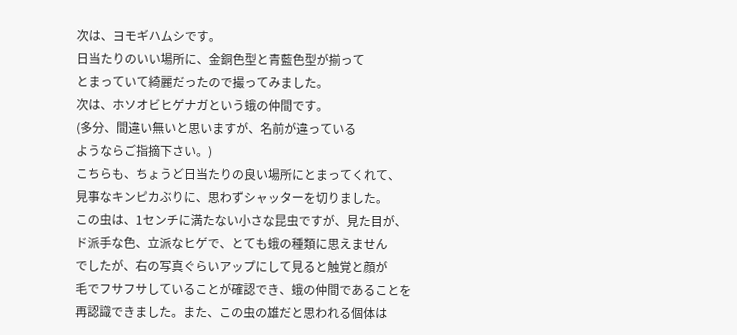次は、ヨモギハムシです。
日当たりのいい場所に、金銅色型と青藍色型が揃って
とまっていて綺麗だったので撮ってみました。
次は、ホソオビヒゲナガという蛾の仲間です。
(多分、間違い無いと思いますが、名前が違っている
ようならご指摘下さい。)
こちらも、ちょうど日当たりの良い場所にとまってくれて、
見事なキンピカぶりに、思わずシャッターを切りました。
この虫は、1センチに満たない小さな昆虫ですが、見た目が、
ド派手な色、立派なヒゲで、とても蛾の種類に思えません
でしたが、右の写真ぐらいアップにして見ると触覚と顔が
毛でフサフサしていることが確認でき、蛾の仲間であることを
再認識できました。また、この虫の雄だと思われる個体は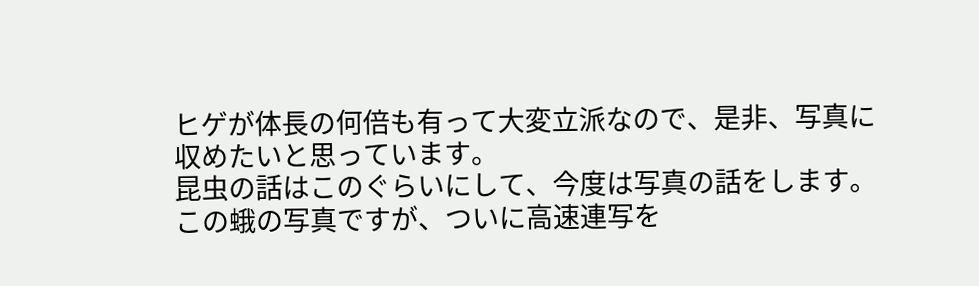ヒゲが体長の何倍も有って大変立派なので、是非、写真に
収めたいと思っています。
昆虫の話はこのぐらいにして、今度は写真の話をします。
この蛾の写真ですが、ついに高速連写を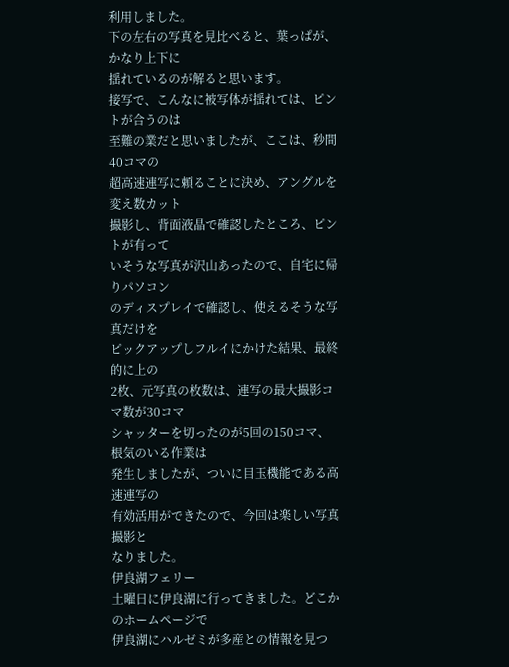利用しました。
下の左右の写真を見比べると、葉っぱが、かなり上下に
揺れているのが解ると思います。
接写で、こんなに被写体が揺れては、ピントが合うのは
至難の業だと思いましたが、ここは、秒間40コマの
超高速連写に頼ることに決め、アングルを変え数カット
撮影し、背面液晶で確認したところ、ピントが有って
いそうな写真が沢山あったので、自宅に帰りパソコン
のディスプレイで確認し、使えるそうな写真だけを
ピックアップしフルイにかけた結果、最終的に上の
2枚、元写真の枚数は、連写の最大撮影コマ数が30コマ
シャッターを切ったのが5回の150コマ、根気のいる作業は
発生しましたが、ついに目玉機能である高速連写の
有効活用ができたので、今回は楽しい写真撮影と
なりました。
伊良湖フェリー
土曜日に伊良湖に行ってきました。どこかのホームページで
伊良湖にハルゼミが多産との情報を見つ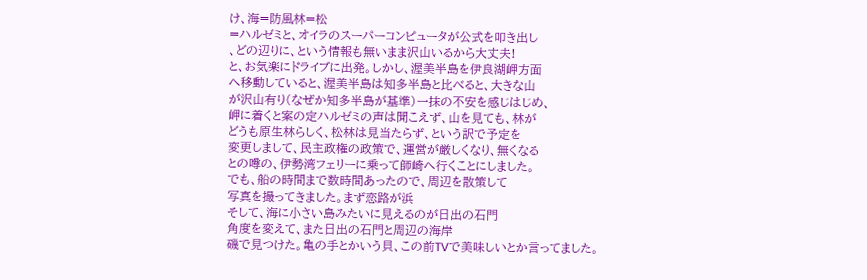け、海=防風林=松
=ハルゼミと、オイラのスーパーコンピュータが公式を叩き出し
、どの辺りに、という情報も無いまま沢山いるから大丈夫!
と、お気楽にドライブに出発。しかし、渥美半島を伊良湖岬方面
へ移動していると、渥美半島は知多半島と比べると、大きな山
が沢山有り(なぜか知多半島が基準)一抹の不安を感じはじめ、
岬に着くと案の定ハルゼミの声は聞こえず、山を見ても、林が
どうも原生林らしく、松林は見当たらず、という訳で予定を
変更しまして、民主政権の政策で、運営が厳しくなり、無くなる
との噂の、伊勢湾フェリーに乗って師崎へ行くことにしました。
でも、船の時間まで数時間あったので、周辺を散策して
写真を撮ってきました。まず恋路が浜
そして、海に小さい島みたいに見えるのが日出の石門
角度を変えて、また日出の石門と周辺の海岸
磯で見つけた。亀の手とかいう貝、この前TVで美味しいとか言ってました。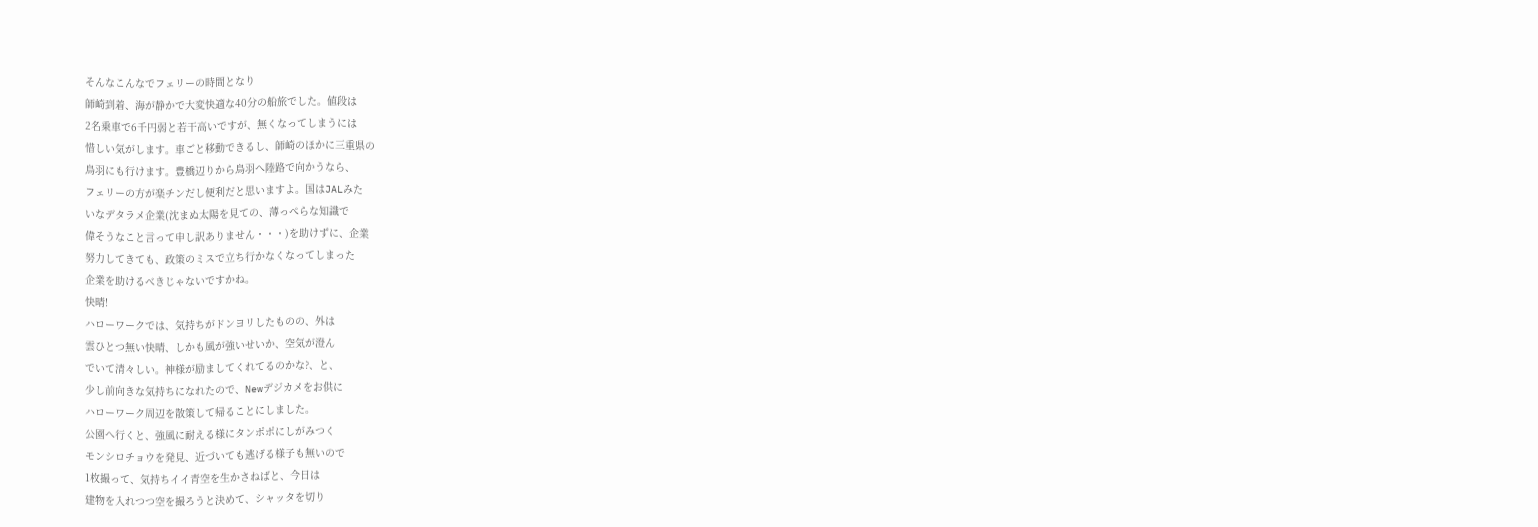そんなこんなでフェリーの時間となり
師崎到着、海が静かで大変快適な40分の船旅でした。値段は
2名乗車で6千円弱と若干高いですが、無くなってしまうには
惜しい気がします。車ごと移動できるし、師崎のほかに三重県の
鳥羽にも行けます。豊橋辺りから鳥羽へ陸路で向かうなら、
フェリーの方が楽チンだし便利だと思いますよ。国はJALみた
いなデタラメ企業(沈まぬ太陽を見ての、薄っぺらな知識で
偉そうなこと言って申し訳ありません・・・)を助けずに、企業
努力してきても、政策のミスで立ち行かなくなってしまった
企業を助けるべきじゃないですかね。
快晴!
ハローワークでは、気持ちがドンヨリしたものの、外は
雲ひとつ無い快晴、しかも風が強いせいか、空気が澄ん
でいて清々しい。神様が励ましてくれてるのかな?、と、
少し前向きな気持ちになれたので、Newデジカメをお供に
ハローワーク周辺を散策して帰ることにしました。
公園へ行くと、強風に耐える様にタンポポにしがみつく
モンシロチョウを発見、近づいても逃げる様子も無いので
1枚撮って、気持ちイイ青空を生かさねばと、今日は
建物を入れつつ空を撮ろうと決めて、シャッタを切り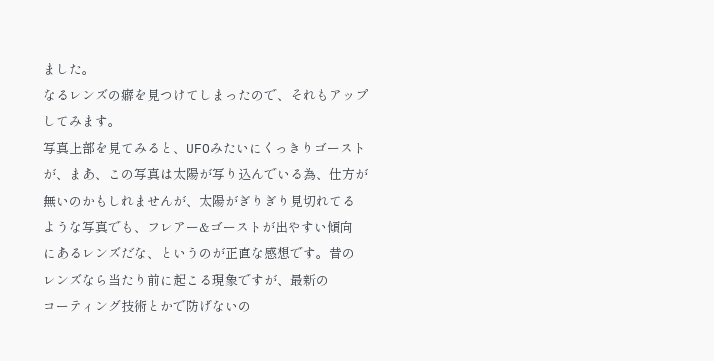ました。
なるレンズの癖を見つけてしまったので、それもアップ
してみます。
写真上部を見てみると、UFOみたいにくっきりゴースト
が、まあ、この写真は太陽が写り込んでいる為、仕方が
無いのかもしれませんが、太陽がぎりぎり見切れてる
ような写真でも、フレアー&ゴーストが出やすい傾向
にあるレンズだな、というのが正直な感想です。昔の
レンズなら当たり前に起こる現象ですが、最新の
コーティング技術とかで防げないの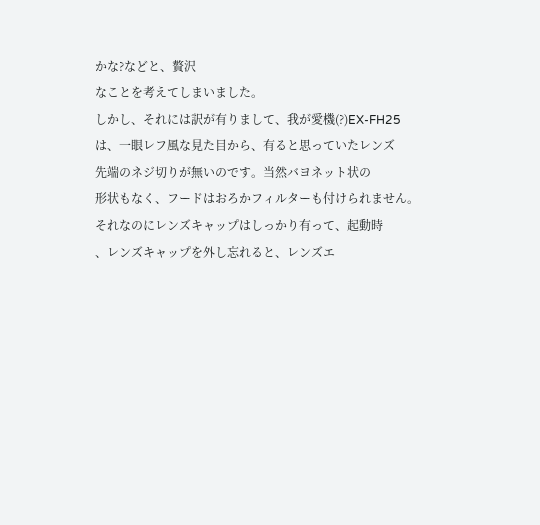かな?などと、贅沢
なことを考えてしまいました。
しかし、それには訳が有りまして、我が愛機(?)EX-FH25
は、一眼レフ風な見た目から、有ると思っていたレンズ
先端のネジ切りが無いのです。当然バヨネット状の
形状もなく、フードはおろかフィルターも付けられません。
それなのにレンズキャップはしっかり有って、起動時
、レンズキャップを外し忘れると、レンズエ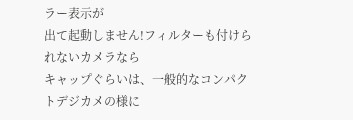ラー表示が
出て起動しません!フィルターも付けられないカメラなら
キャップぐらいは、一般的なコンパクトデジカメの様に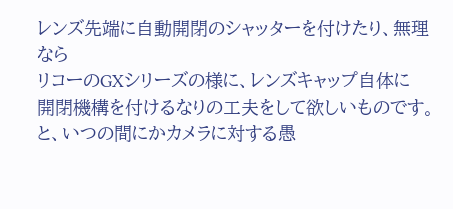レンズ先端に自動開閉のシャッターを付けたり、無理なら
リコーのGXシリーズの様に、レンズキャップ自体に
開閉機構を付けるなりの工夫をして欲しいものです。
と、いつの間にかカメラに対する愚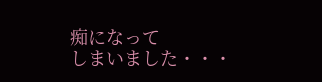痴になって
しまいました・・・